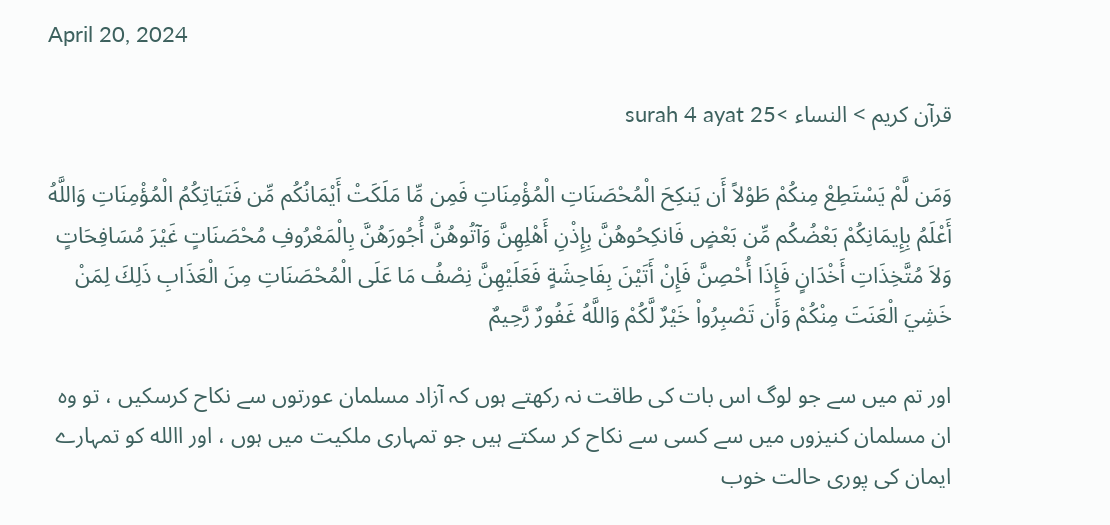April 20, 2024

قرآن کریم > النساء >surah 4 ayat 25

وَمَن لَّمْ يَسْتَطِعْ مِنكُمْ طَوْلاً أَن يَنكِحَ الْمُحْصَنَاتِ الْمُؤْمِنَاتِ فَمِن مِّا مَلَكَتْ أَيْمَانُكُم مِّن فَتَيَاتِكُمُ الْمُؤْمِنَاتِ وَاللَّهُ أَعْلَمُ بِإِيمَانِكُمْ بَعْضُكُم مِّن بَعْضٍ فَانكِحُوهُنَّ بِإِذْنِ أَهْلِهِنَّ وَآتُوهُنَّ أُجُورَهُنَّ بِالْمَعْرُوفِ مُحْصَنَاتٍ غَيْرَ مُسَافِحَاتٍ وَلاَ مُتَّخِذَاتِ أَخْدَانٍ فَإِذَا أُحْصِنَّ فَإِنْ أَتَيْنَ بِفَاحِشَةٍ فَعَلَيْهِنَّ نِصْفُ مَا عَلَى الْمُحْصَنَاتِ مِنَ الْعَذَابِ ذَلِكَ لِمَنْ خَشِيَ الْعَنَتَ مِنْكُمْ وَأَن تَصْبِرُواْ خَيْرٌ لَّكُمْ وَاللَّهُ غَفُورٌ رَّحِيمٌ

اور تم میں سے جو لوگ اس بات کی طاقت نہ رکھتے ہوں کہ آزاد مسلمان عورتوں سے نکاح کرسکیں ، تو وہ ان مسلمان کنیزوں میں سے کسی سے نکاح کر سکتے ہیں جو تمہاری ملکیت میں ہوں ، اور االله کو تمہارے ایمان کی پوری حالت خوب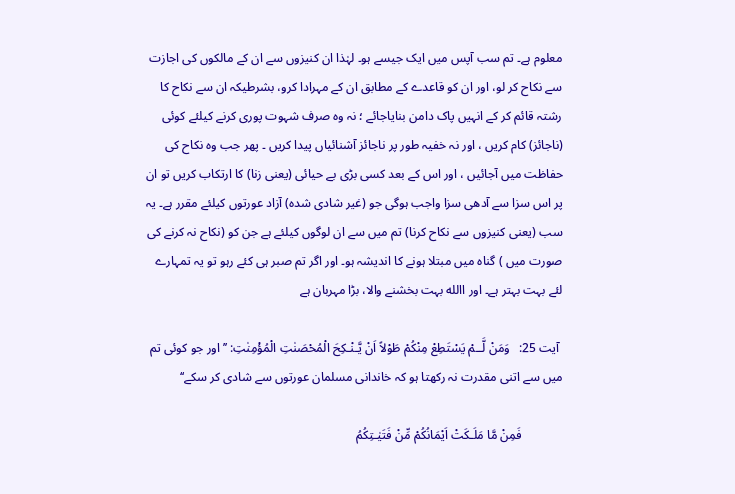معلوم ہے۔ تم سب آپس میں ایک جیسے ہو۔ لہٰذا ان کنیزوں سے ان کے مالکوں کی اجازت سے نکاح کر لو، اور ان کو قاعدے کے مطابق ان کے مہرادا کرو، بشرطیکہ ان سے نکاح کا رشتہ قائم کر کے انہیں پاک دامن بنایاجائے ؛ نہ وہ صرف شہوت پوری کرنے کیلئے کوئی (ناجائز) کام کریں ، اور نہ خفیہ طور پر ناجائز آشنائیاں پیدا کریں ۔ پھر جب وہ نکاح کی حفاظت میں آجائیں ، اور اس کے بعد کسی بڑی بے حیائی (یعنی زنا) کا ارتکاب کریں تو ان پر اس سزا سے آدھی سزا واجب ہوگی جو (غیر شادی شدہ) آزاد عورتوں کیلئے مقرر ہے۔ یہ سب (یعنی کنیزوں سے نکاح کرنا) تم میں سے ان لوگوں کیلئے ہے جن کو (نکاح نہ کرنے کی صورت میں ) گناہ میں مبتلا ہونے کا اندیشہ ہو۔ اور اگر تم صبر ہی کئے رہو تو یہ تمہارے لئے بہت بہتر ہے۔ اور االله بہت بخشنے والا، بڑا مہربان ہے

 آیت 25:   وَمَنْ لَّــمْ یَسْتَطِعْ مِنْکُمْ طَوْلاً اَنْ یَّـنْـکِحَ الْمُحْصَنٰتِ الْمُؤْمِنٰتِ: ’’اور جو کوئی تم میں سے اتنی مقدرت نہ رکھتا ہو کہ خاندانی مسلمان عورتوں سے شادی کر سکے‘‘

             فَمِنْ مَّا مَلَـکَتْ اَیْمَانُکُمْ مِّنْ فَتَیٰـتِکُمُ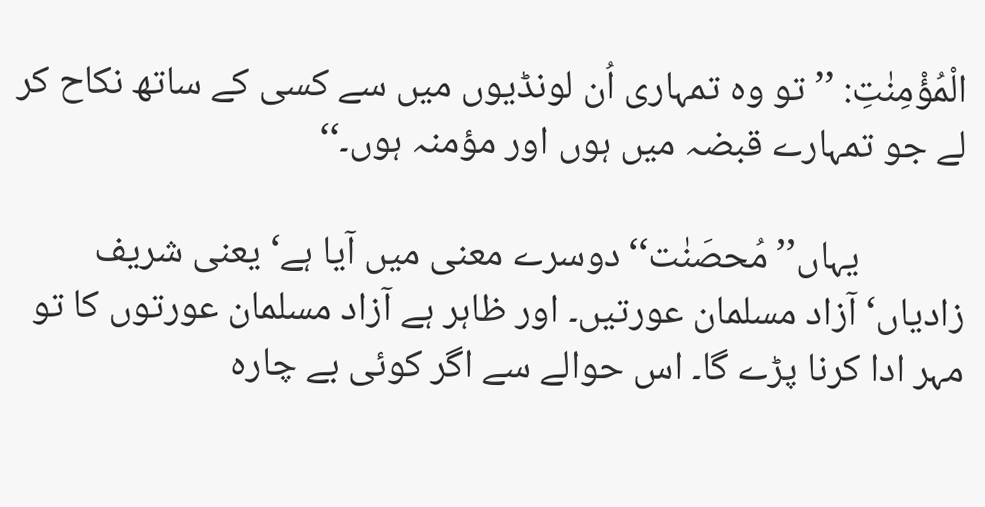الْمُؤْمِنٰتِ: ’’تو وہ تمہاری اُن لونڈیوں میں سے کسی کے ساتھ نکاح کر لے جو تمہارے قبضہ میں ہوں اور مؤمنہ ہوں۔‘‘

            یہاں’’مُحصَنٰت‘‘دوسرے معنی میں آیا ہے‘ یعنی شریف زادیاں‘ آزاد مسلمان عورتیں۔ اور ظاہر ہے آزاد مسلمان عورتوں کا تو مہر ادا کرنا پڑے گا۔ اس حوالے سے اگر کوئی بے چارہ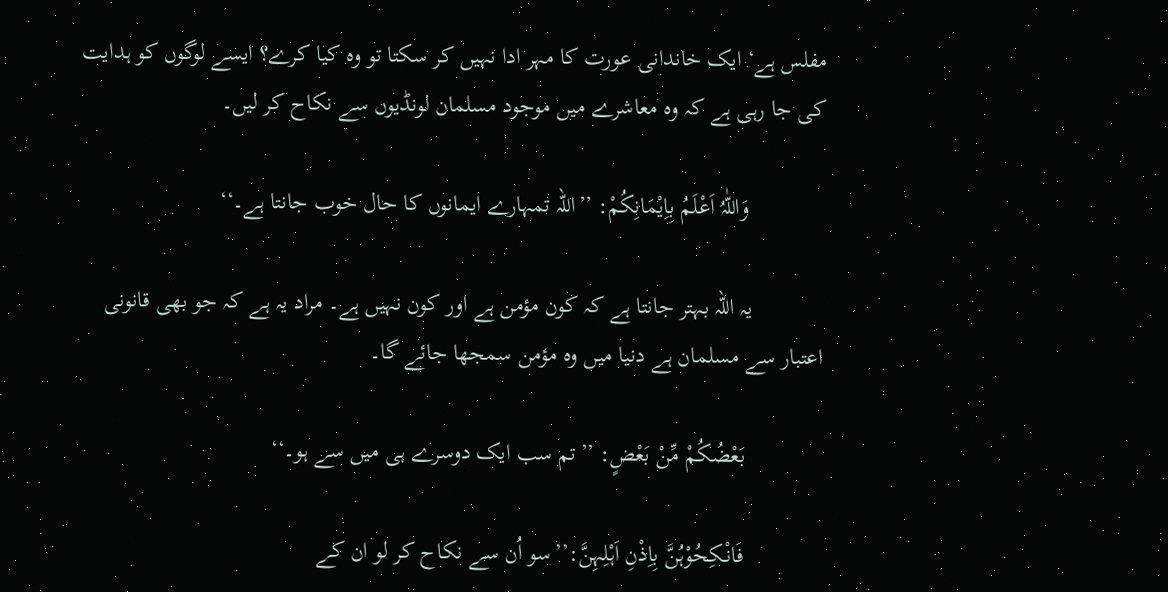مفلس ہے‘ ایک خاندانی عورت کا مہر ادا نہیں کر سکتا تو وہ کیا کرے؟ ایسے لوگوں کو ہدایت کی جا رہی ہے کہ وہ معاشرے میں موجود مسلمان لونڈیوں سے نکاح کر لیں۔

             وَاللّٰہُ اَعْلَمُ بِاِیْمَانِکُمْ: ’’اللہ تمہارے ایمانوں کا حال خوب جانتا ہے۔‘‘

            یہ اللہ بہتر جانتا ہے کہ کون مؤمن ہے اور کون نہیں ہے۔ مراد یہ ہے کہ جو بھی قانونی اعتبار سے مسلمان ہے دنیا میں وہ مؤمن سمجھا جائے گا۔

             بَعْضُکُمْ مِّنْ بَعْضٍ: ’’تم سب ایک دوسرے ہی میں سے ہو۔‘‘

             فَانْـکِحُوْہُنَّ بِاِذْنِ اَہْلِہِنَّ:’’سو اُن سے نکاح کر لو ان کے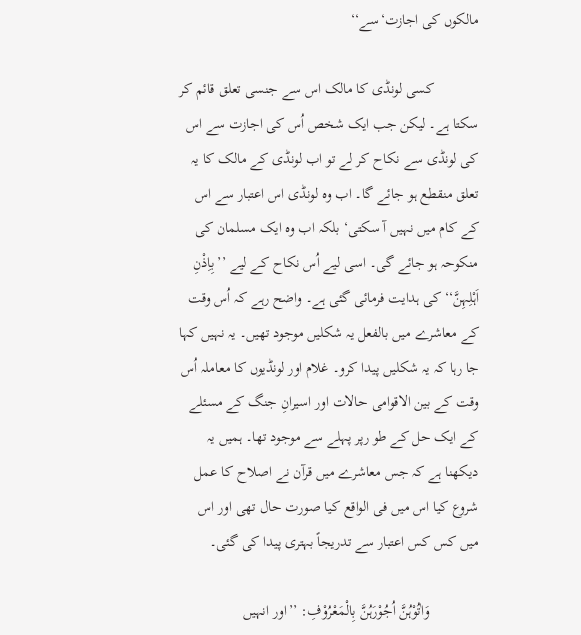مالکوں کی اجازت‘سے‘‘

            کسی لونڈی کا مالک اس سے جنسی تعلق قائم کر سکتا ہے۔ لیکن جب ایک شخص اُس کی اجازت سے اس کی لونڈی سے نکاح کر لے تو اب لونڈی کے مالک کا یہ تعلق منقطع ہو جائے گا۔ اب وہ لونڈی اس اعتبار سے اس کے کام میں نہیں آ سکتی‘ بلکہ اب وہ ایک مسلمان کی منکوحہ ہو جائے گی۔ اسی لیے اُس نکاح کے لیے ’’بِاِذْنِ اَہْلِہِنَّ‘‘ کی ہدایت فرمائی گئی ہے۔ واضح رہے کہ اُس وقت کے معاشرے میں بالفعل یہ شکلیں موجود تھیں۔ یہ نہیں کہا جا رہا کہ یہ شکلیں پیدا کرو۔ غلام اور لونڈیوں کا معاملہ اُس وقت کے بین الاقوامی حالات اور اسیرانِ جنگ کے مسئلے کے ایک حل کے طو رپر پہلے سے موجود تھا۔ ہمیں یہ دیکھنا ہے کہ جس معاشرے میں قرآن نے اصلاح کا عمل شروع کیا اس میں فی الواقع کیا صورت حال تھی اور اس میں کس کس اعتبار سے تدریجاً بہتری پیدا کی گئی۔

             وَاٰتُوْہُنَّ اُجُوْرَہُنَّ بِالْمَعْرُوْفِ: ’’اور انہیں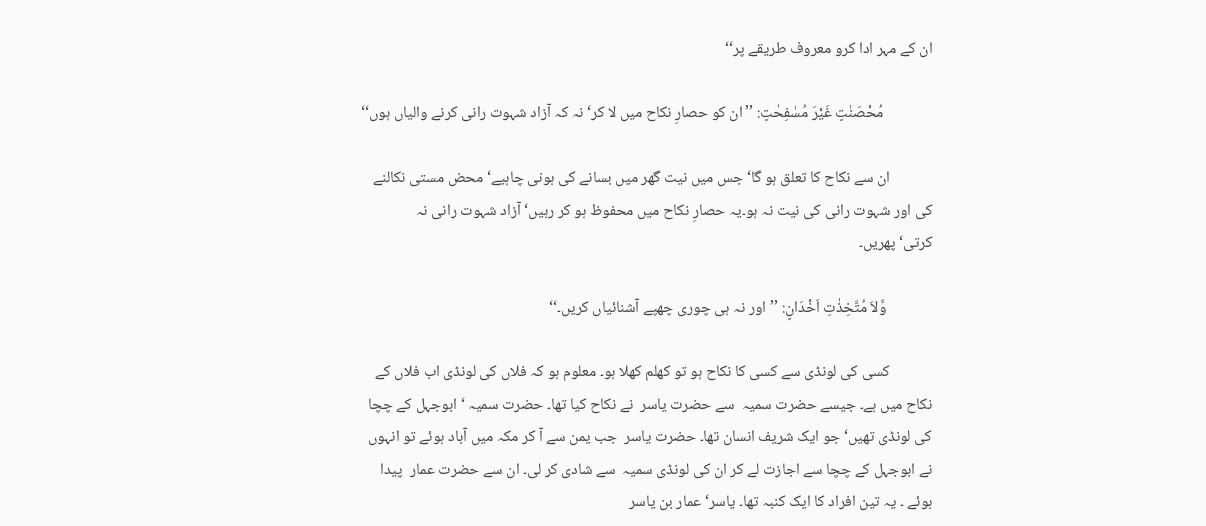ان کے مہر ادا کرو معروف طریقے پر‘‘

              مُحْصَنٰتٍ غَیْرَ مُسٰفِحٰتٍ: ’’ان کو حصارِ نکاح میں لا کر‘ نہ کہ آزاد شہوت رانی کرنے والیاں ہوں‘‘

            ان سے نکاح کا تعلق ہو گا‘ جس میں نیت گھر میں بسانے کی ہونی چاہیے‘ محض مستی نکالنے کی اور شہوت رانی کی نیت نہ ہو۔یہ حصارِ نکاح میں محفوظ ہو کر رہیں‘ آزاد شہوت رانی نہ کرتی‘پھریں۔

             وَّلاَ مُتَّخِذٰتِ اَخْدَانٍ: ’’اور نہ ہی چوری چھپے آشنائیاں کریں۔‘‘

            کسی کی لونڈی سے کسی کا نکاح ہو تو کھلم کھلا ہو۔ معلوم ہو کہ فلاں کی لونڈی اب فلاں کے نکاح میں ہے۔ جیسے حضرت سمیہ  سے حضرت یاسر  نے نکاح کیا تھا۔ حضرت سمیہ ‘ ابوجہل کے چچا کی لونڈی تھیں‘ جو ایک شریف انسان تھا۔ حضرت یاسر  جب یمن سے آ کر مکہ میں آباد ہوئے تو انہوں نے ابوجہل کے چچا سے اجازت لے کر ان کی لونڈی سمیہ  سے شادی کر لی۔ ان سے حضرت عمار  پیدا ہوئے ۔ یہ تین افراد کا ایک کنبہ تھا۔ یاسر‘ عمار بن یاسر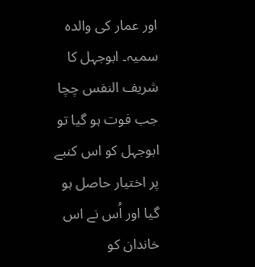اور عمار کی والدہ سمیہ۔ ابوجہل کا شریف النفس چچا جب فوت ہو گیا تو ابوجہل کو اس کنبے پر اختیار حاصل ہو گیا اور اُس نے اس خاندان کو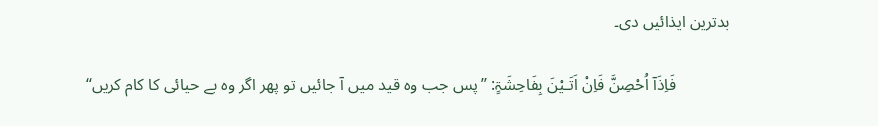بدترین ایذائیں دی۔

             فَاِذَآ اُحْصِنَّ فَاِنْ اَتَـیْنَ بِفَاحِشَۃٍ: ’’پس جب وہ قید میں آ جائیں تو پھر اگر وہ بے حیائی کا کام کریں‘‘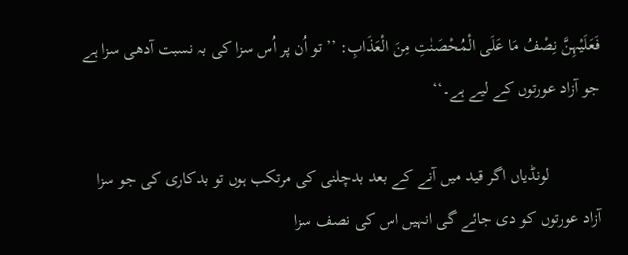فَعَلَیْہِنَّ نِصْفُ مَا عَلَی الْمُحْصَنٰتِ مِنَ الْعَذَابِ: ’’تو اُن پر اُس سزا کی بہ نسبت آدھی سزا ہے جو آزاد عورتوں کے لیے ہے۔‘‘

            لونڈیاں اگر قید میں آنے کے بعد بدچلنی کی مرتکب ہوں تو بدکاری کی جو سزا آزاد عورتوں کو دی جائے گی انہیں اس کی نصف سزا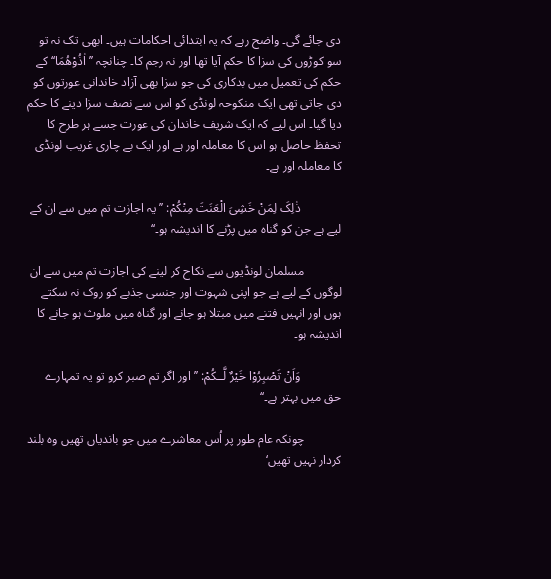دی جائے گی۔ واضح رہے کہ یہ ابتدائی احکامات ہیں۔ ابھی تک نہ تو سو کوڑوں کی سزا کا حکم آیا تھا اور نہ رجم کا۔ چنانچہ ’’اٰذُوْھُمَا‘‘ کے حکم کی تعمیل میں بدکاری کی جو سزا بھی آزاد خاندانی عورتوں کو دی جاتی تھی ایک منکوحہ لونڈی کو اس سے نصف سزا دینے کا حکم دیا گیا۔ اس لیے کہ ایک شریف خاندان کی عورت جسے ہر طرح کا تحفظ حاصل ہو اس کا معاملہ اور ہے اور ایک بے چاری غریب لونڈی کا معاملہ اور ہے۔

             ذٰلِکَ لِمَنْ خَشِیَ الْعَنَتَ مِنْکُمْ: ’’یہ اجازت تم میں سے ان کے لیے ہے جن کو گناہ میں پڑنے کا اندیشہ ہو۔‘‘

            مسلمان لونڈیوں سے نکاح کر لینے کی اجازت تم میں سے ان لوگوں کے لیے ہے جو اپنی شہوت اور جنسی جذبے کو روک نہ سکتے ہوں اور انہیں فتنے میں مبتلا ہو جانے اور گناہ میں ملوث ہو جانے کا اندیشہ ہو۔

             وَاَنْ تَصْبِرُوْا خَیْرٌ لَّــکُمْ: ’’اور اگر تم صبر کرو تو یہ تمہارے حق میں بہتر ہے۔‘‘

            چونکہ عام طور پر اُس معاشرے میں جو باندیاں تھیں وہ بلند کردار نہیں تھیں‘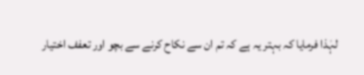لہٰذا فرمایا کہ بہتر یہ ہے کہ تم ان سے نکاح کرنے سے بچو اور تعفف اختیار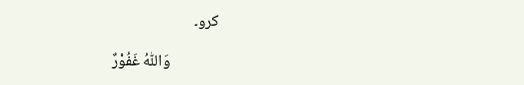کرو۔

              وَاللّٰہُ غَفُوْرٌ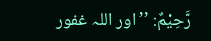رَّحِیْمٌ: ’’اور اللہ غفور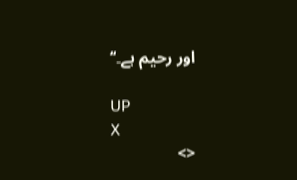اور رحیم ہے۔‘‘

UP
X
<>